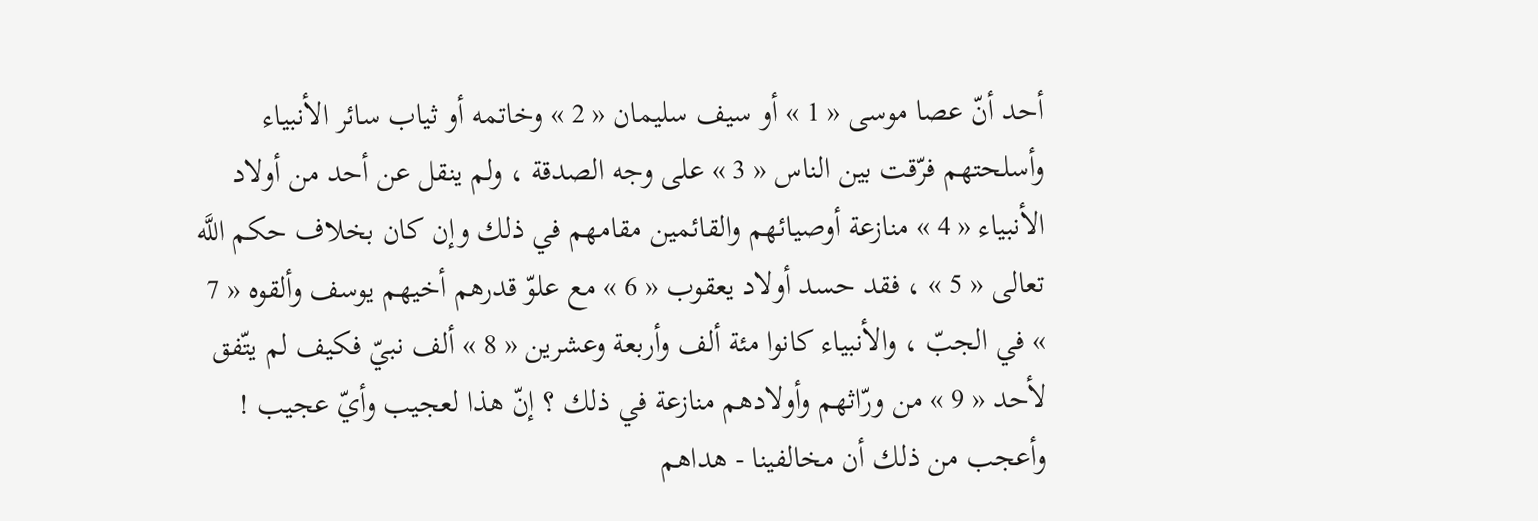أحد أنّ عصا موسى « 1 » أو سيف سليمان « 2 » وخاتمه أو ثياب سائر الأنبياء وأسلحتهم فرّقت بين الناس « 3 » على وجه الصدقة ، ولم ينقل عن أحد من أولاد الأنبياء « 4 » منازعة أوصيائهم والقائمين مقامهم في ذلك وإن كان بخلاف حكم اللَّه تعالى « 5 » ، فقد حسد أولاد يعقوب « 6 » مع علوّ قدرهم أخيهم يوسف وألقوه « 7 » في الجبّ ، والأنبياء كانوا مئة ألف وأربعة وعشرين « 8 » ألف نبيّ فكيف لم يتّفق لأحد « 9 » من ورّاثهم وأولادهم منازعة في ذلك ؟ إنّ هذا لعجيب وأيّ عجيب ! وأعجب من ذلك أن مخالفينا - هداهم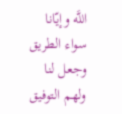اللَّه وإيّانا سواء الطريق وجعل لنا ولهم التوفيق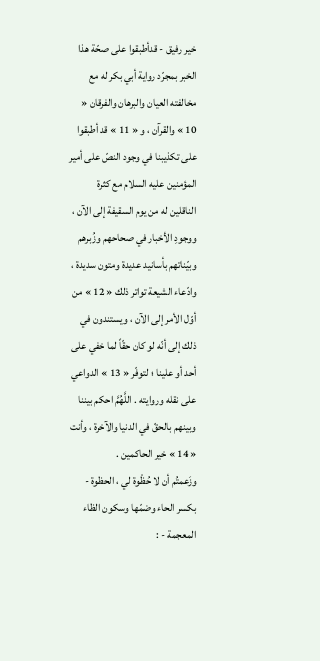خير رفيق - قدأطبقوا على صحّة هذا الخبر بمجرّد رواية أبي بكر له مع مخالفته العيان والبرهان والفرقان « 10 » والقرآن ، و « 11 » قد أطبقوا على تكذيبنا في وجود النصّ على أمير المؤمنين عليه السلام مع كثرة الناقلين له من يوم السقيفة إلى الآن ، ووجودِ الأخبار في صحاحهم وزُبرهم وبيّناتهم بأسانيد عديدة ومتون سديدة ، وادّعاء الشيعة تواتر ذلك « 12 » من أوّل الأمر إلى الآن ، ويستندون في ذلك إلى أنّه لو كان حقّاً لما خفي على أحد أو علينا ؛ لتوفّر « 13 » الدواعي على نقله وروايته . اللَّهُمَّ احكم بيننا وبينهم بالحقّ في الدنيا والآخرة ، وأنت « 14 » خير الحاكمين .
وزَعمتُم أن لا حُظْوة لي ، الحظوة - بكسر الحاء وضمّها وسكون الظاء المعجمة - :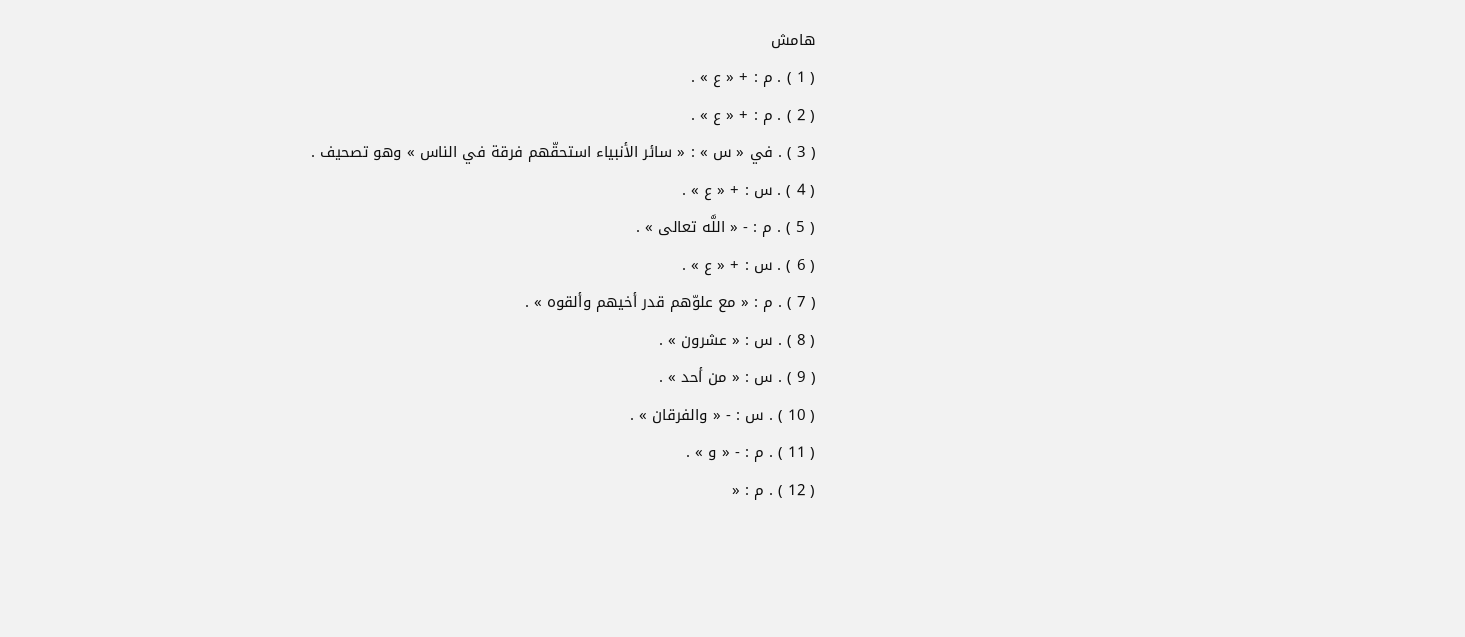هامش
( 1 ) . م : + « ع » .
( 2 ) . م : + « ع » .
( 3 ) . في « س » : « سائر الأنبياء استحقّهم فرقة في الناس » وهو تصحيف .
( 4 ) . س : + « ع » .
( 5 ) . م : - « اللَّه تعالى » .
( 6 ) . س : + « ع » .
( 7 ) . م : « مع علوّهم قدر أخيهم وألقوه » .
( 8 ) . س : « عشرون » .
( 9 ) . س : « من أحد » .
( 10 ) . س : - « والفرقان » .
( 11 ) . م : - « و » .
( 12 ) . م : «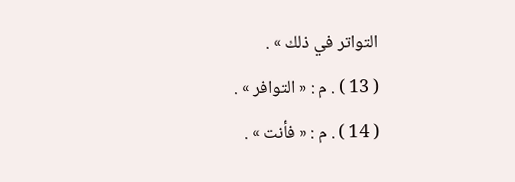التواتر في ذلك » .
( 13 ) . م : « التوافر » .
( 14 ) . م : « فأنت » .